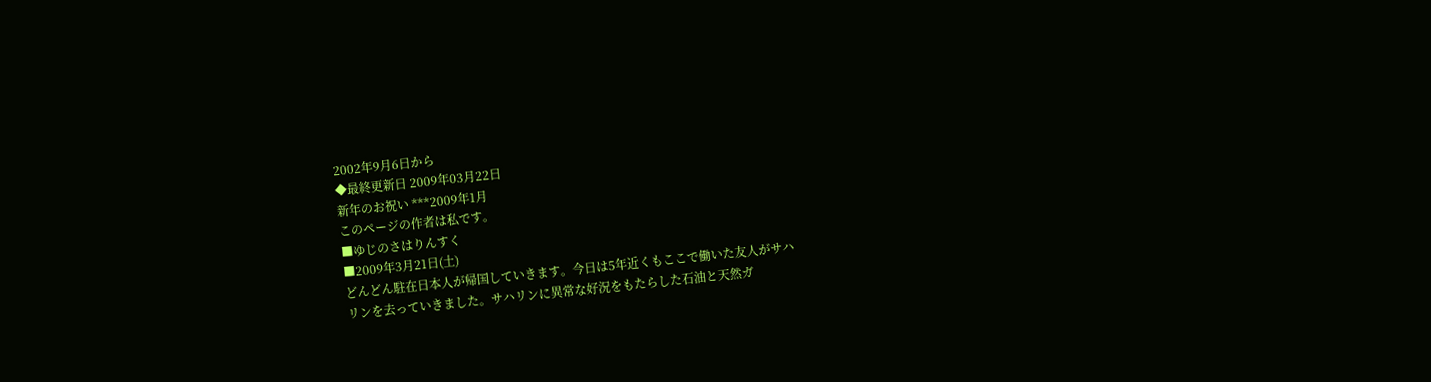2002年9月6日から
◆最終更新日 2009年03月22日
新年のお祝い ***2009年1月
このページの作者は私です。
■ゆじのさはりんすく
■2009年3月21日(土)
どんどん駐在日本人が帰国していきます。今日は5年近くもここで働いた友人がサハ
リンを去っていきました。サハリンに異常な好況をもたらした石油と天然ガ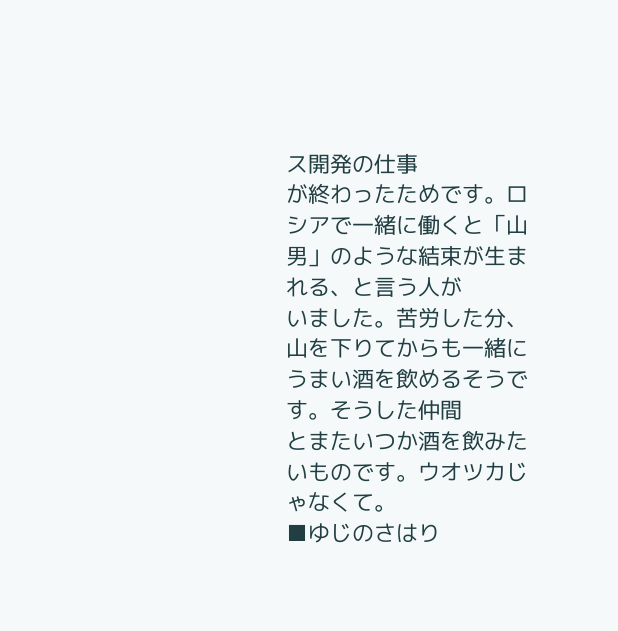ス開発の仕事
が終わったためです。ロシアで一緒に働くと「山男」のような結束が生まれる、と言う人が
いました。苦労した分、山を下りてからも一緒にうまい酒を飲めるそうです。そうした仲間
とまたいつか酒を飲みたいものです。ウオツカじゃなくて。
■ゆじのさはり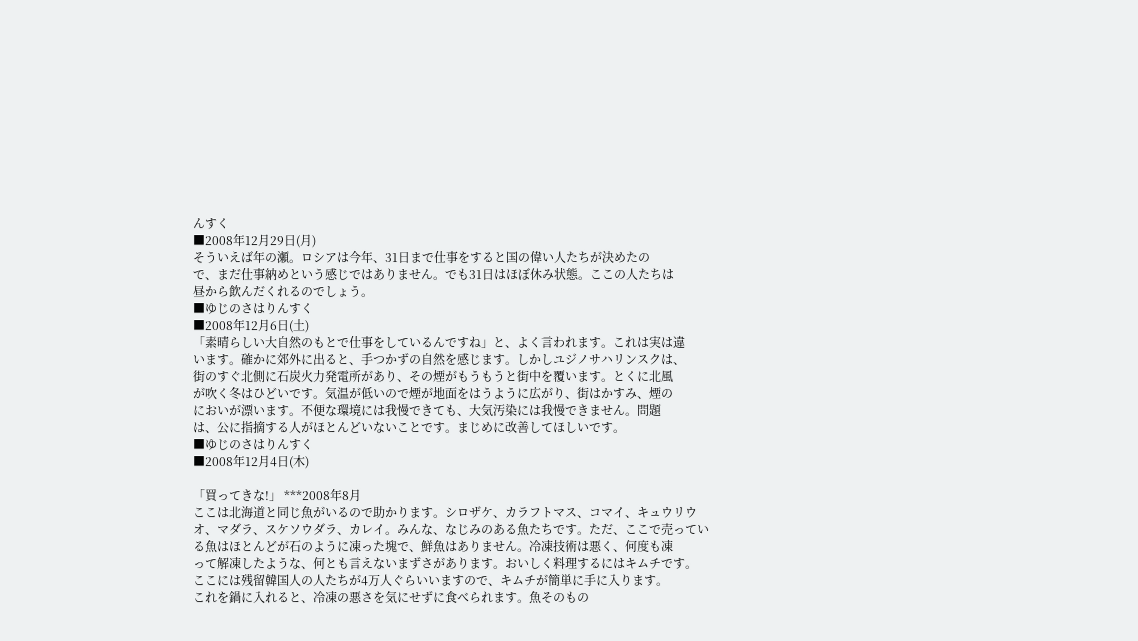んすく
■2008年12月29日(月)
そういえば年の瀬。ロシアは今年、31日まで仕事をすると国の偉い人たちが決めたの
で、まだ仕事納めという感じではありません。でも31日はほぼ休み状態。ここの人たちは
昼から飲んだくれるのでしょう。
■ゆじのさはりんすく
■2008年12月6日(土)
「素晴らしい大自然のもとで仕事をしているんですね」と、よく言われます。これは実は違
います。確かに郊外に出ると、手つかずの自然を感じます。しかしユジノサハリンスクは、
街のすぐ北側に石炭火力発電所があり、その煙がもうもうと街中を覆います。とくに北風
が吹く冬はひどいです。気温が低いので煙が地面をはうように広がり、街はかすみ、煙の
においが漂います。不便な環境には我慢できても、大気汚染には我慢できません。問題
は、公に指摘する人がほとんどいないことです。まじめに改善してほしいです。
■ゆじのさはりんすく
■2008年12月4日(木)

「買ってきな!」 ***2008年8月
ここは北海道と同じ魚がいるので助かります。シロザケ、カラフトマス、コマイ、キュウリウ
オ、マダラ、スケソウダラ、カレイ。みんな、なじみのある魚たちです。ただ、ここで売ってい
る魚はほとんどが石のように凍った塊で、鮮魚はありません。冷凍技術は悪く、何度も凍
って解凍したような、何とも言えないまずさがあります。おいしく料理するにはキムチです。
ここには残留韓国人の人たちが4万人ぐらいいますので、キムチが簡単に手に入ります。
これを鍋に入れると、冷凍の悪さを気にせずに食べられます。魚そのもの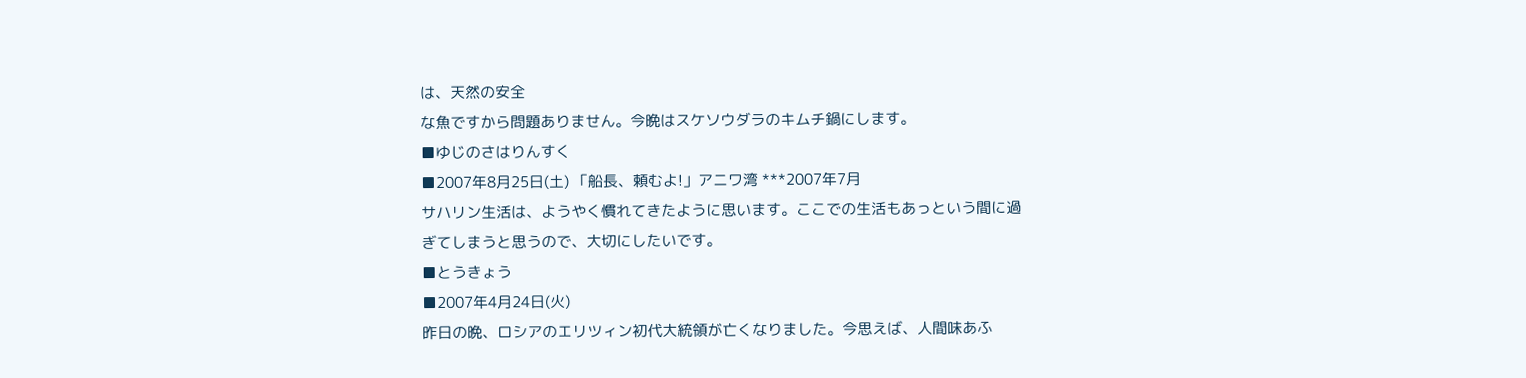は、天然の安全
な魚ですから問題ありません。今晩はスケソウダラのキムチ鍋にします。
■ゆじのさはりんすく
■2007年8月25日(土) 「船長、頼むよ!」アニワ湾 ***2007年7月
サハリン生活は、ようやく慣れてきたように思います。ここでの生活もあっという間に過
ぎてしまうと思うので、大切にしたいです。
■とうきょう
■2007年4月24日(火)
昨日の晩、ロシアのエリツィン初代大統領が亡くなりました。今思えば、人間味あふ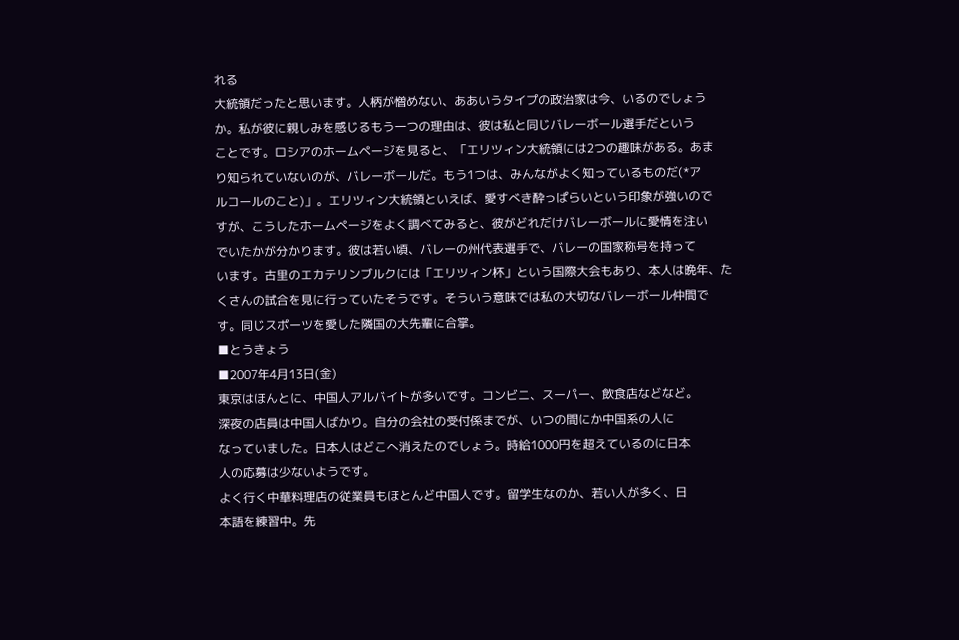れる
大統領だったと思います。人柄が憎めない、ああいうタイプの政治家は今、いるのでしょう
か。私が彼に親しみを感じるもう一つの理由は、彼は私と同じバレーボール選手だという
ことです。ロシアのホームページを見ると、「エリツィン大統領には2つの趣味がある。あま
り知られていないのが、バレーボールだ。もう1つは、みんながよく知っているものだ(*ア
ルコールのこと)」。エリツィン大統領といえば、愛すべき酔っぱらいという印象が強いので
すが、こうしたホームページをよく調べてみると、彼がどれだけバレーボールに愛情を注い
でいたかが分かります。彼は若い頃、バレーの州代表選手で、バレーの国家称号を持って
います。古里のエカテリンブルクには「エリツィン杯」という国際大会もあり、本人は晩年、た
くさんの試合を見に行っていたそうです。そういう意味では私の大切なバレーボール仲間で
す。同じスポーツを愛した隣国の大先輩に合掌。
■とうきょう
■2007年4月13日(金)
東京はほんとに、中国人アルバイトが多いです。コンビニ、スーパー、飲食店などなど。
深夜の店員は中国人ばかり。自分の会社の受付係までが、いつの間にか中国系の人に
なっていました。日本人はどこへ消えたのでしょう。時給1000円を超えているのに日本
人の応募は少ないようです。
よく行く中華料理店の従業員もほとんど中国人です。留学生なのか、若い人が多く、日
本語を練習中。先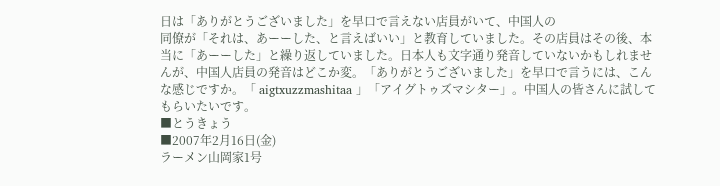日は「ありがとうございました」を早口で言えない店員がいて、中国人の
同僚が「それは、あーーした、と言えばいい」と教育していました。その店員はその後、本
当に「あーーした」と繰り返していました。日本人も文字通り発音していないかもしれませ
んが、中国人店員の発音はどこか変。「ありがとうございました」を早口で言うには、こん
な感じですか。「 aigtxuzzmashitaa 」「アイグトゥズマシター」。中国人の皆さんに試して
もらいたいです。
■とうきょう
■2007年2月16日(金)
ラーメン山岡家1号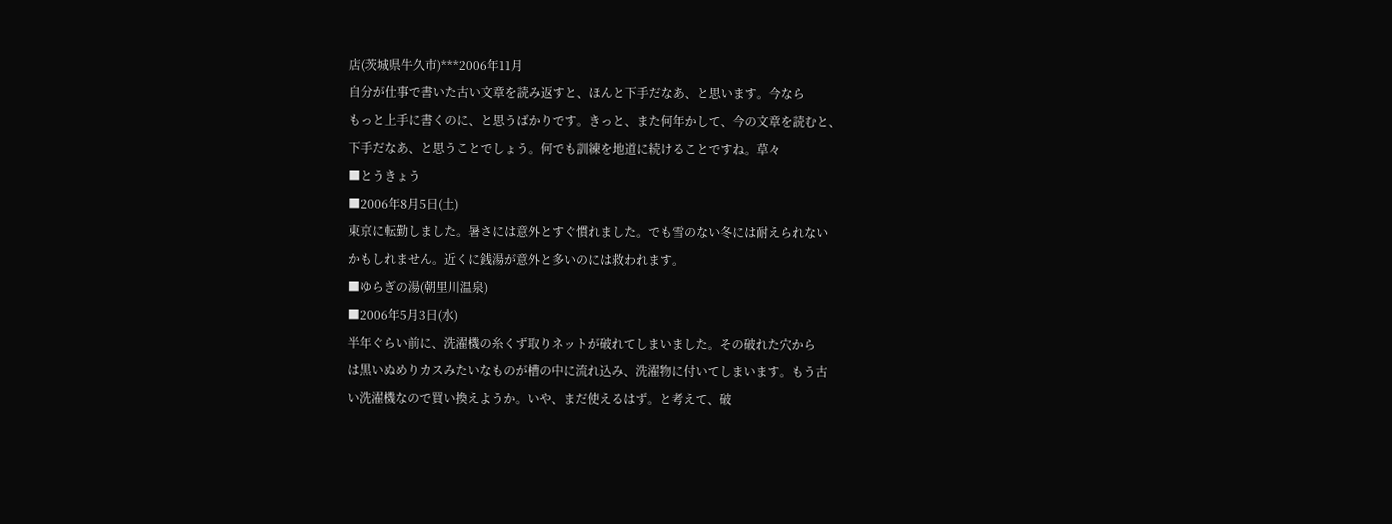店(茨城県牛久市)***2006年11月
自分が仕事で書いた古い文章を読み返すと、ほんと下手だなあ、と思います。今なら
もっと上手に書くのに、と思うばかりです。きっと、また何年かして、今の文章を読むと、
下手だなあ、と思うことでしょう。何でも訓練を地道に続けることですね。草々
■とうきょう
■2006年8月5日(土)
東京に転勤しました。暑さには意外とすぐ慣れました。でも雪のない冬には耐えられない
かもしれません。近くに銭湯が意外と多いのには救われます。
■ゆらぎの湯(朝里川温泉)
■2006年5月3日(水)
半年ぐらい前に、洗濯機の糸くず取りネットが破れてしまいました。その破れた穴から
は黒いぬめりカスみたいなものが槽の中に流れ込み、洗濯物に付いてしまいます。もう古
い洗濯機なので買い換えようか。いや、まだ使えるはず。と考えて、破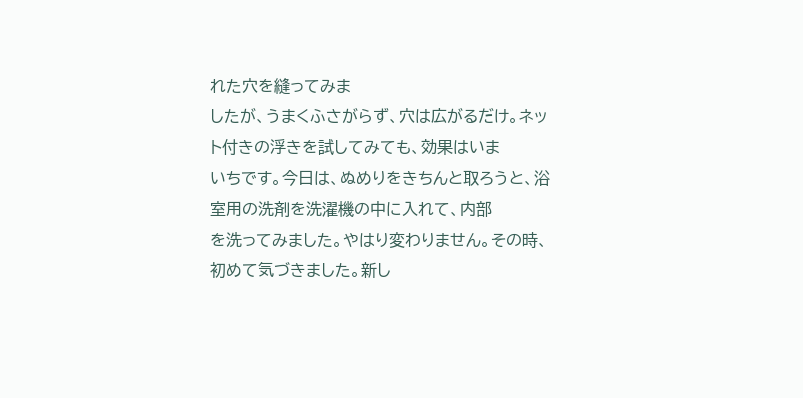れた穴を縫ってみま
したが、うまくふさがらず、穴は広がるだけ。ネット付きの浮きを試してみても、効果はいま
いちです。今日は、ぬめりをきちんと取ろうと、浴室用の洗剤を洗濯機の中に入れて、内部
を洗ってみました。やはり変わりません。その時、初めて気づきました。新し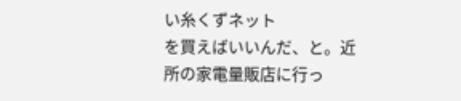い糸くずネット
を買えばいいんだ、と。近所の家電量販店に行っ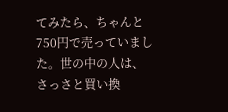てみたら、ちゃんと750円で売っていまし
た。世の中の人は、さっさと買い換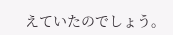えていたのでしょう。